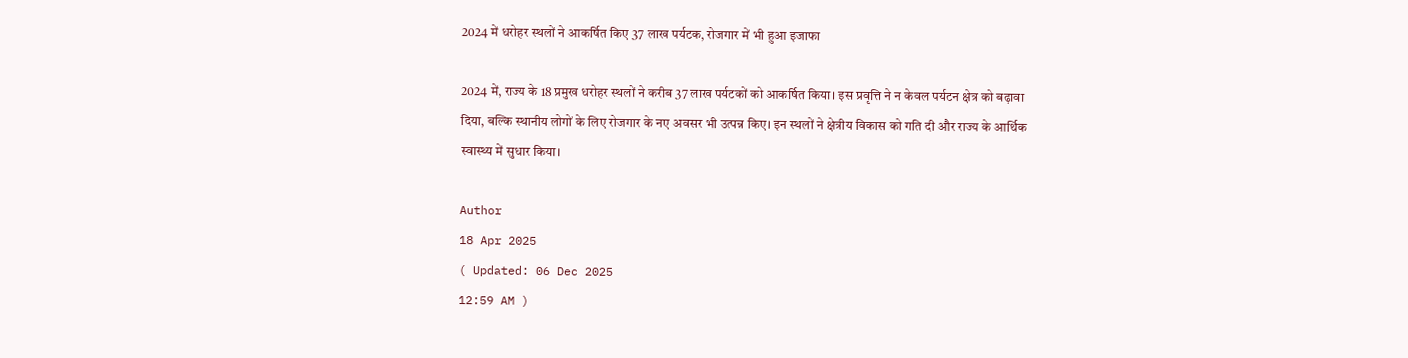2024 में धरोहर स्थलों ने आकर्षित किए 37 लाख पर्यटक, रोजगार में भी हुआ इजाफा

2024 में, राज्य के 18 प्रमुख धरोहर स्थलों ने करीब 37 लाख पर्यटकों को आकर्षित किया। इस प्रवृत्ति ने न केवल पर्यटन क्षेत्र को बढ़ावा दिया, बल्कि स्थानीय लोगों के लिए रोजगार के नए अवसर भी उत्पन्न किए। इन स्थलों ने क्षेत्रीय विकास को गति दी और राज्य के आर्थिक स्वास्थ्य में सुधार किया।

Author
18 Apr 2025
( Updated: 06 Dec 2025
12:59 AM )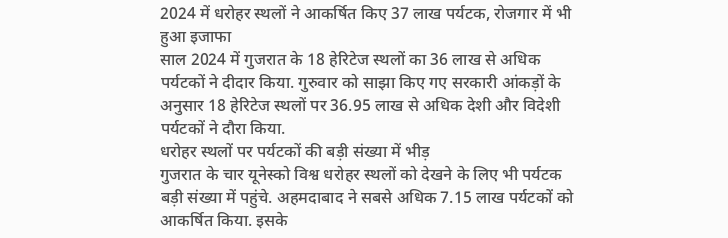2024 में धरोहर स्थलों ने आकर्षित किए 37 लाख पर्यटक, रोजगार में भी हुआ इजाफा
साल 2024 में गुजरात के 18 हेरिटेज स्थलों का 36 लाख से अधिक पर्यटकों ने दीदार किया. गुरुवार को साझा किए गए सरकारी आंकड़ों के अनुसार 18 हेरिटेज स्थलों पर 36.95 लाख से अधिक देशी और विदेशी पर्यटकों ने दौरा किया.
धरोहर स्थलों पर पर्यटकों की बड़ी संख्या में भीड़
गुजरात के चार यूनेस्को विश्व धरोहर स्थलों को देखने के लिए भी पर्यटक बड़ी संख्या में पहुंचे. अहमदाबाद ने सबसे अधिक 7.15 लाख पर्यटकों को आकर्षित किया. इसके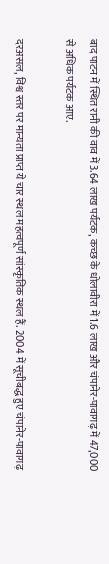बाद पाटन में स्थित रानी की वाव में 3.64 लाख पर्यटक, कच्छ के धोलावीरा में 1.6 लाख और चंपानेर-पावागढ़ में 47,000 से अधिक पर्यटक आए.

दरअसल, विश्व स्तर पर मान्यता प्राप्त ये चार स्थल महत्वपूर्ण सांस्कृतिक स्थल हैं. 2004 में सूचीबद्ध हुए चंपानेर-पावागढ़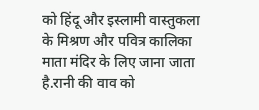को हिंदू और इस्लामी वास्तुकला के मिश्रण और पवित्र कालिका माता मंदिर के लिए जाना जाता है.रानी की वाव को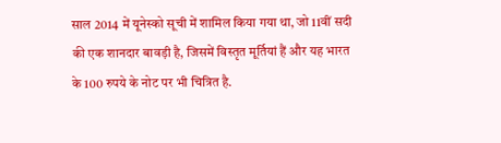साल 2014 में यूनेस्को सूची में शामिल किया गया था, जो 11वीं सदी की एक शानदार बावड़ी है, जिसमें विस्तृत मूर्तियां हैं और यह भारत के 100 रुपये के नोट पर भी चित्रित है.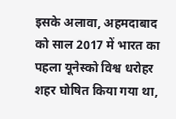इसके अलावा, अहमदाबाद को साल 2017 में भारत का पहला यूनेस्को विश्व धरोहर शहर घोषित किया गया था,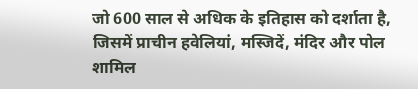जो 600 साल से अधिक के इतिहास को दर्शाता है, जिसमें प्राचीन हवेलियां, मस्जिदें, मंदिर और पोल शामिल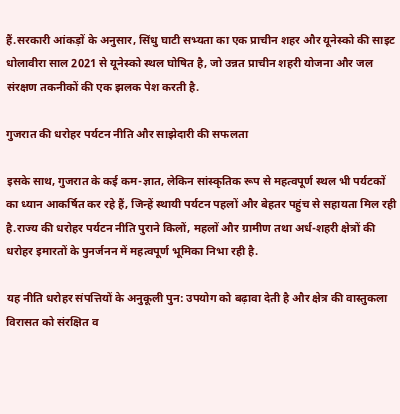हैं.सरकारी आंकड़ों के अनुसार, सिंधु घाटी सभ्यता का एक प्राचीन शहर और यूनेस्को की साइट धोलावीरा साल 2021 से यूनेस्को स्थल घोषित है, जो उन्नत प्राचीन शहरी योजना और जल संरक्षण तकनीकों की एक झलक पेश करती है.

गुजरात की धरोहर पर्यटन नीति और साझेदारी की सफलता

इसके साथ, गुजरात के कई कम-ज्ञात, लेकिन सांस्कृतिक रूप से महत्वपूर्ण स्थल भी पर्यटकों का ध्यान आकर्षित कर रहे हैं, जिन्हें स्थायी पर्यटन पहलों और बेहतर पहुंच से सहायता मिल रही है.राज्य की धरोहर पर्यटन नीति पुराने किलों, महलों और ग्रामीण तथा अर्ध-शहरी क्षेत्रों की धरोहर इमारतों के पुनर्जनन में महत्वपूर्ण भूमिका निभा रही है.

यह नीति धरोहर संपत्तियों के अनुकूली पुन: उपयोग को बढ़ावा देती है और क्षेत्र की वास्तुकला विरासत को संरक्षित व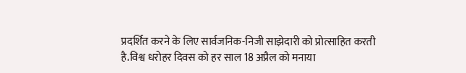प्रदर्शित करने के लिए सार्वजनिक-निजी साझेदारी को प्रोत्साहित करती है.विश्व धरोहर दिवस को हर साल 18 अप्रैल को मनाया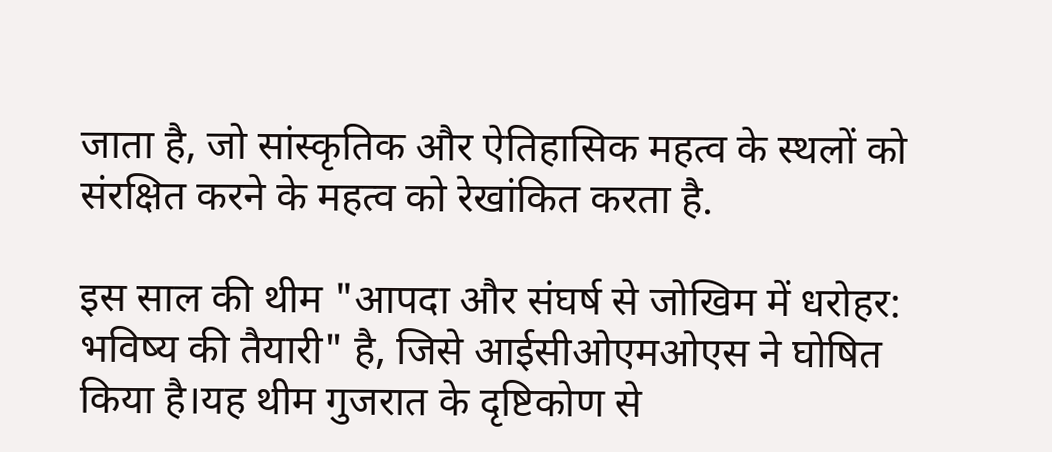जाता है, जो सांस्कृतिक और ऐतिहासिक महत्व के स्थलों को संरक्षित करने के महत्व को रेखांकित करता है.

इस साल की थीम "आपदा और संघर्ष से जोखिम में धरोहर: भविष्य की तैयारी" है, जिसे आईसीओएमओएस ने घोषित किया है।यह थीम गुजरात के दृष्टिकोण से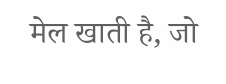मेल खाती है, जो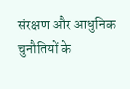संरक्षण और आधुनिक चुनौतियों के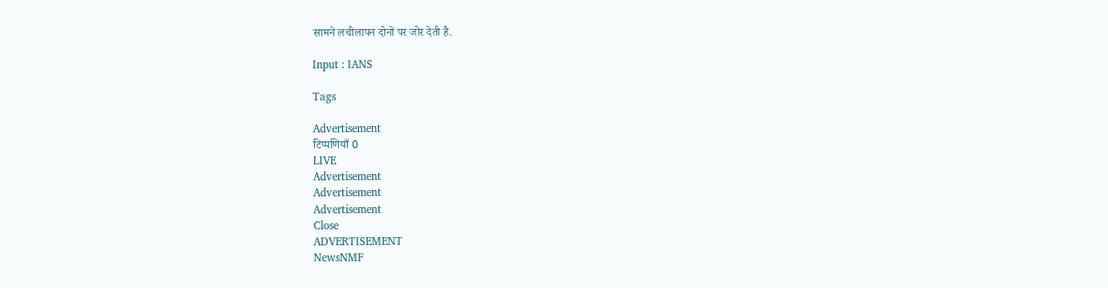सामने लचीलापन दोनों पर जोर देती है.

Input : IANS

Tags

Advertisement
टिप्पणियाँ 0
LIVE
Advertisement
Advertisement
Advertisement
Close
ADVERTISEMENT
NewsNMF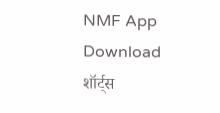NMF App
Download
शॉर्ट्स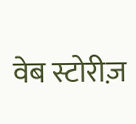वेब स्टोरीज़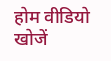होम वीडियो खोजें